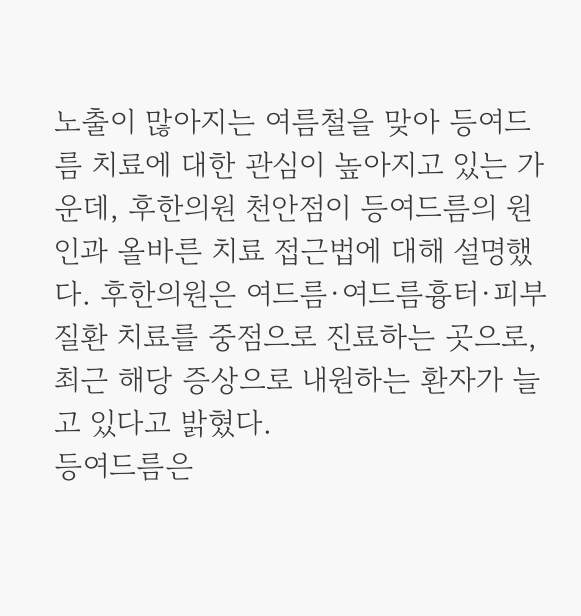노출이 많아지는 여름철을 맞아 등여드름 치료에 대한 관심이 높아지고 있는 가운데, 후한의원 천안점이 등여드름의 원인과 올바른 치료 접근법에 대해 설명했다. 후한의원은 여드름·여드름흉터·피부질환 치료를 중점으로 진료하는 곳으로, 최근 해당 증상으로 내원하는 환자가 늘고 있다고 밝혔다.
등여드름은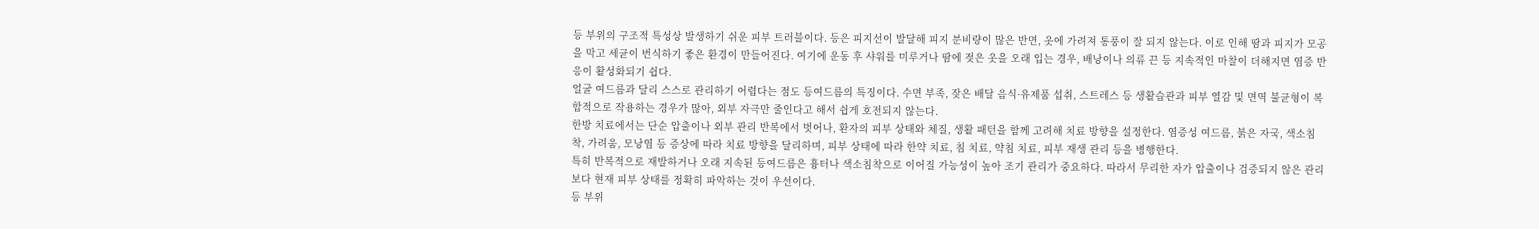등 부위의 구조적 특성상 발생하기 쉬운 피부 트러블이다. 등은 피지선이 발달해 피지 분비량이 많은 반면, 옷에 가려져 통풍이 잘 되지 않는다. 이로 인해 땀과 피지가 모공을 막고 세균이 번식하기 좋은 환경이 만들어진다. 여기에 운동 후 샤워를 미루거나 땀에 젖은 옷을 오래 입는 경우, 배낭이나 의류 끈 등 지속적인 마찰이 더해지면 염증 반응이 활성화되기 쉽다.
얼굴 여드름과 달리 스스로 관리하기 어렵다는 점도 등여드름의 특징이다. 수면 부족, 잦은 배달 음식·유제품 섭취, 스트레스 등 생활습관과 피부 열감 및 면역 불균형이 복합적으로 작용하는 경우가 많아, 외부 자극만 줄인다고 해서 쉽게 호전되지 않는다.
한방 치료에서는 단순 압출이나 외부 관리 반복에서 벗어나, 환자의 피부 상태와 체질, 생활 패턴을 함께 고려해 치료 방향을 설정한다. 염증성 여드름, 붉은 자국, 색소침착, 가려움, 모낭염 등 증상에 따라 치료 방향을 달리하며, 피부 상태에 따라 한약 치료, 침 치료, 약침 치료, 피부 재생 관리 등을 병행한다.
특히 반복적으로 재발하거나 오래 지속된 등여드름은 흉터나 색소침착으로 이어질 가능성이 높아 조기 관리가 중요하다. 따라서 무리한 자가 압출이나 검증되지 않은 관리보다 현재 피부 상태를 정확히 파악하는 것이 우선이다.
등 부위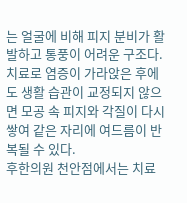는 얼굴에 비해 피지 분비가 활발하고 통풍이 어려운 구조다. 치료로 염증이 가라앉은 후에도 생활 습관이 교정되지 않으면 모공 속 피지와 각질이 다시 쌓여 같은 자리에 여드름이 반복될 수 있다.
후한의원 천안점에서는 치료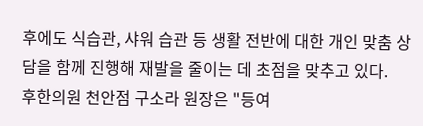후에도 식습관, 샤워 습관 등 생활 전반에 대한 개인 맞춤 상담을 함께 진행해 재발을 줄이는 데 초점을 맞추고 있다.
후한의원 천안점 구소라 원장은 "등여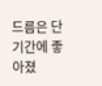드름은 단기간에 좋아졌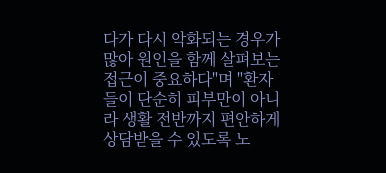다가 다시 악화되는 경우가 많아 원인을 함께 살펴보는 접근이 중요하다"며 "환자들이 단순히 피부만이 아니라 생활 전반까지 편안하게 상담받을 수 있도록 노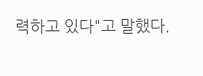력하고 있다"고 말했다.